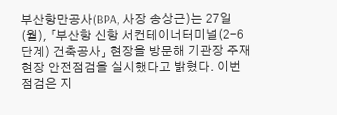부산항만공사(BPA, 사장 송상근)는 27일(월), 「부산항 신항 서컨테이너터미널(2-6단계) 건축공사」 현장을 방문해 기관장 주재 현장 안전점검을 실시했다고 밝혔다. 이번 점검은 지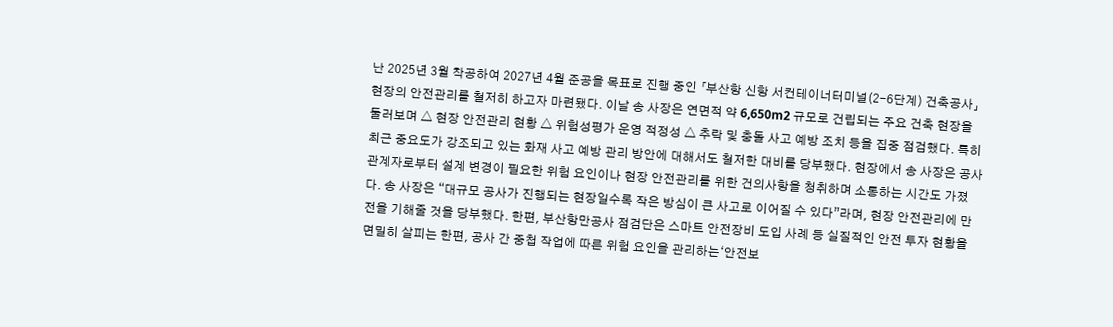난 2025년 3월 착공하여 2027년 4월 준공을 목표로 진행 중인 「부산항 신항 서컨테이너터미널(2-6단계) 건축공사」 현장의 안전관리를 철저히 하고자 마련됐다. 이날 송 사장은 연면적 약 6,650m2 규모로 건립되는 주요 건축 현장을 둘러보며 △ 현장 안전관리 현황 △ 위험성평가 운영 적정성 △ 추락 및 충돌 사고 예방 조치 등을 집중 점검했다. 특히 최근 중요도가 강조되고 있는 화재 사고 예방 관리 방안에 대해서도 철저한 대비를 당부했다. 현장에서 송 사장은 공사 관계자로부터 설계 변경이 필요한 위험 요인이나 현장 안전관리를 위한 건의사항을 청취하며 소통하는 시간도 가졌다. 송 사장은 “대규모 공사가 진행되는 현장일수록 작은 방심이 큰 사고로 이어질 수 있다”라며, 현장 안전관리에 만전을 기해줄 것을 당부했다. 한편, 부산항만공사 점검단은 스마트 안전장비 도입 사례 등 실질적인 안전 투자 현황을 면밀히 살피는 한편, 공사 간 중첩 작업에 따른 위험 요인을 관리하는‘안전보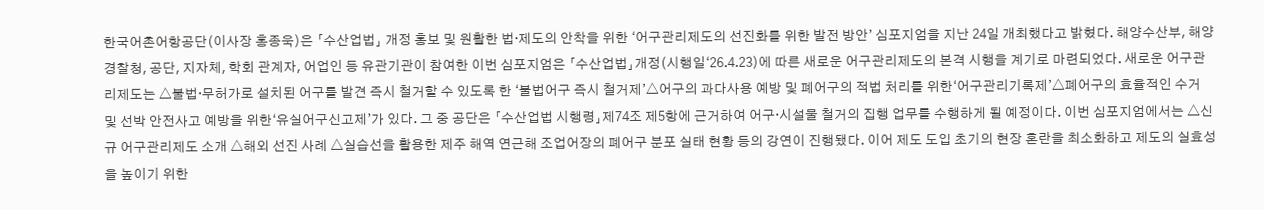한국어촌어항공단(이사장 홍종욱)은 「수산업법」 개정 홍보 및 원활한 법‧제도의 안착을 위한 ‘어구관리제도의 선진화를 위한 발전 방안’ 심포지엄을 지난 24일 개최했다고 밝혔다. 해양수산부, 해양경찰청, 공단, 지자체, 학회 관계자, 어업인 등 유관기관이 참여한 이번 심포지엄은 「수산업법」개정(시행일‘26.4.23)에 따른 새로운 어구관리제도의 본격 시행을 계기로 마련되었다. 새로운 어구관리제도는 △불법·무허가로 설치된 어구를 발견 즉시 철거할 수 있도록 한 ‘불법어구 즉시 철거제’△어구의 과다사용 예방 및 폐어구의 적법 처리를 위한‘어구관리기록제’△폐어구의 효율적인 수거 및 선박 안전사고 예방을 위한‘유실어구신고제’가 있다. 그 중 공단은 「수산업법 시행령」제74조 제5항에 근거하여 어구·시설물 철거의 집행 업무를 수행하게 될 예정이다. 이번 심포지엄에서는 △신규 어구관리제도 소개 △해외 선진 사례 △실습선을 활용한 제주 해역 연근해 조업어장의 폐어구 분포 실태 현황 등의 강연이 진행됐다. 이어 제도 도입 초기의 현장 혼란을 최소화하고 제도의 실효성을 높이기 위한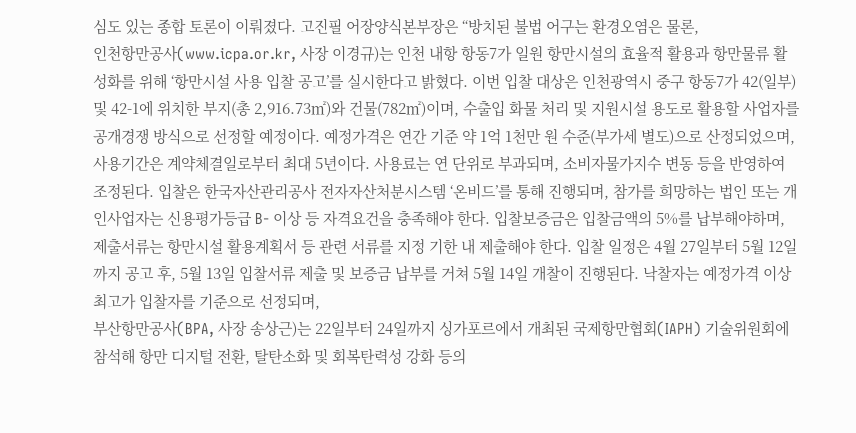심도 있는 종합 토론이 이뤄졌다. 고진필 어장양식본부장은 “방치된 불법 어구는 환경오염은 물론,
인천항만공사(www.icpa.or.kr, 사장 이경규)는 인천 내항 항동7가 일원 항만시설의 효율적 활용과 항만물류 활성화를 위해 ‘항만시설 사용 입찰 공고’를 실시한다고 밝혔다. 이번 입찰 대상은 인천광역시 중구 항동7가 42(일부) 및 42-1에 위치한 부지(총 2,916.73㎡)와 건물(782㎡)이며, 수출입 화물 처리 및 지원시설 용도로 활용할 사업자를 공개경쟁 방식으로 선정할 예정이다. 예정가격은 연간 기준 약 1억 1천만 원 수준(부가세 별도)으로 산정되었으며, 사용기간은 계약체결일로부터 최대 5년이다. 사용료는 연 단위로 부과되며, 소비자물가지수 변동 등을 반영하여 조정된다. 입찰은 한국자산관리공사 전자자산처분시스템 ‘온비드’를 통해 진행되며, 참가를 희망하는 법인 또는 개인사업자는 신용평가등급 B- 이상 등 자격요건을 충족해야 한다. 입찰보증금은 입찰금액의 5%를 납부해야하며, 제출서류는 항만시설 활용계획서 등 관련 서류를 지정 기한 내 제출해야 한다. 입찰 일정은 4월 27일부터 5월 12일까지 공고 후, 5월 13일 입찰서류 제출 및 보증금 납부를 거쳐 5월 14일 개찰이 진행된다. 낙찰자는 예정가격 이상 최고가 입찰자를 기준으로 선정되며,
부산항만공사(BPA, 사장 송상근)는 22일부터 24일까지 싱가포르에서 개최된 국제항만협회(IAPH) 기술위원회에 참석해 항만 디지털 전환, 탈탄소화 및 회복탄력성 강화 등의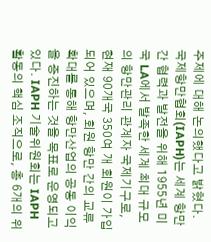주제에 대해 논의했다고 밝혔다. 국제항만협회(IAPH)는 세계 항만 간 협력과 발전을 위해 1955년 미국 LA에서 발족한 세계 최대 규모의 항만관리 관계자 국제기구로, 현재 90개국 350여 개 회원이 가입되어 있으며, 회원 항만 간의 교류 확대를 통해 항만산업의 공동 이익을 증진하는 것을 목표로 운영되고 있다. IAPH 기술위원회는 IAPH 활동의 핵심 조직으로, 총 6개의 위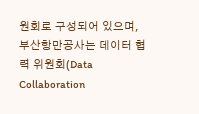원회로 구성되어 있으며, 부산항만공사는 데이터 협력 위원회(Data Collaboration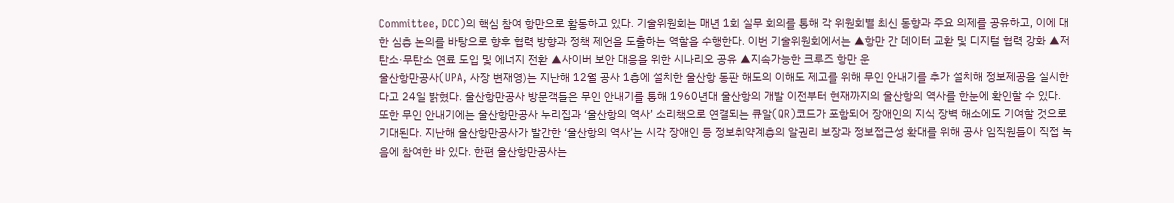Committee, DCC)의 핵심 참여 항만으로 활동하고 있다. 기술위원회는 매년 1회 실무 회의를 통해 각 위원회별 최신 동향과 주요 의제를 공유하고, 이에 대한 심층 논의를 바탕으로 향후 협력 방향과 정책 제언을 도출하는 역할을 수행한다. 이번 기술위원회에서는 ▲항만 간 데이터 교환 및 디지털 협력 강화 ▲저탄소·무탄소 연료 도입 및 에너지 전환 ▲사이버 보안 대응을 위한 시나리오 공유 ▲지속가능한 크루즈 항만 운
울산항만공사(UPA, 사장 변재영)는 지난해 12월 공사 1층에 설치한 울산항 동판 해도의 이해도 제고를 위해 무인 안내기를 추가 설치해 정보제공을 실시한다고 24일 밝혔다. 울산항만공사 방문객들은 무인 안내기를 통해 1960년대 울산항의 개발 이전부터 현재까지의 울산항의 역사를 한눈에 확인할 수 있다. 또한 무인 안내기에는 울산항만공사 누리집과 ‘울산항의 역사’ 소리책으로 연결되는 큐알(QR)코드가 포함되어 장애인의 지식 장벽 해소에도 기여할 것으로 기대된다. 지난해 울산항만공사가 발간한 ‘울산항의 역사’는 시각 장애인 등 정보취약계층의 알권리 보장과 정보접근성 확대를 위해 공사 임직원들이 직접 녹음에 참여한 바 있다. 한편 울산항만공사는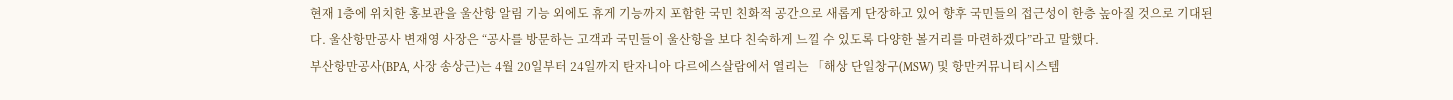현재 1층에 위치한 홍보관을 울산항 알림 기능 외에도 휴게 기능까지 포함한 국민 친화적 공간으로 새롭게 단장하고 있어 향후 국민들의 접근성이 한층 높아질 것으로 기대된다. 울산항만공사 변재영 사장은 “공사를 방문하는 고객과 국민들이 울산항을 보다 친숙하게 느낄 수 있도록 다양한 볼거리를 마련하겠다”라고 말했다.
부산항만공사(BPA, 사장 송상근)는 4월 20일부터 24일까지 탄자니아 다르에스살람에서 열리는 「해상 단일창구(MSW) 및 항만커뮤니티시스템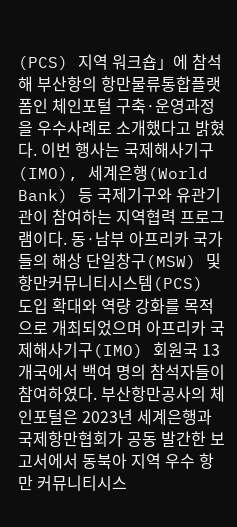(PCS) 지역 워크숍」에 참석해 부산항의 항만물류통합플랫폼인 체인포털 구축·운영과정을 우수사례로 소개했다고 밝혔다. 이번 행사는 국제해사기구(IMO), 세계은행(World Bank) 등 국제기구와 유관기관이 참여하는 지역협력 프로그램이다. 동·남부 아프리카 국가들의 해상 단일창구(MSW) 및 항만커뮤니티시스템(PCS) 도입 확대와 역량 강화를 목적으로 개최되었으며 아프리카 국제해사기구(IMO) 회원국 13개국에서 백여 명의 참석자들이 참여하였다. 부산항만공사의 체인포털은 2023년 세계은행과 국제항만협회가 공동 발간한 보고서에서 동북아 지역 우수 항만 커뮤니티시스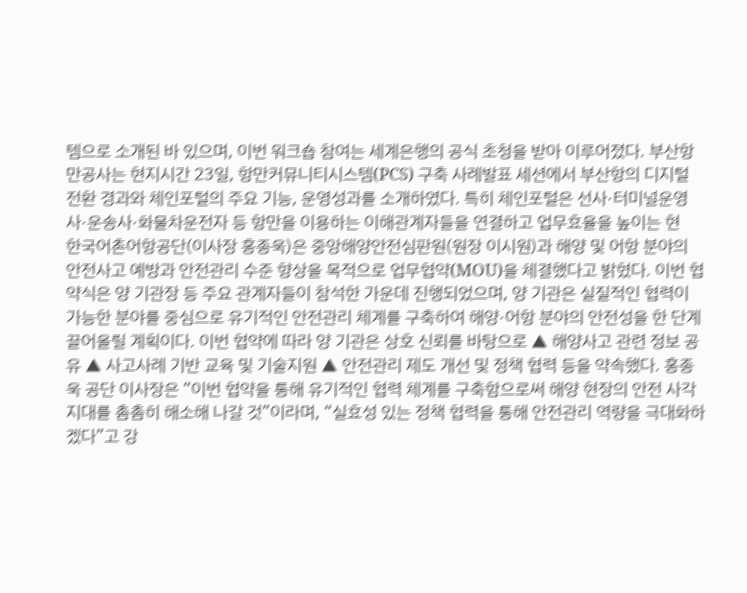템으로 소개된 바 있으며, 이번 워크숍 참여는 세계은행의 공식 초청을 받아 이루어졌다. 부산항만공사는 현지시간 23일, 항만커뮤니티시스템(PCS) 구축 사례발표 세션에서 부산항의 디지털 전환 경과와 체인포털의 주요 기능, 운영성과를 소개하였다. 특히 체인포털은 선사·터미널운영사·운송사·화물차운전자 등 항만을 이용하는 이해관계자들을 연결하고 업무효율을 높이는 현
한국어촌어항공단(이사장 홍종욱)은 중앙해양안전심판원(원장 이시원)과 해양 및 어항 분야의 안전사고 예방과 안전관리 수준 향상을 목적으로 업무협약(MOU)을 체결했다고 밝혔다. 이번 협약식은 양 기관장 등 주요 관계자들이 참석한 가운데 진행되었으며, 양 기관은 실질적인 협력이 가능한 분야를 중심으로 유기적인 안전관리 체계를 구축하여 해양·어항 분야의 안전성을 한 단계 끌어올릴 계획이다. 이번 협약에 따라 양 기관은 상호 신뢰를 바탕으로 ▲ 해양사고 관련 정보 공유 ▲ 사고사례 기반 교육 및 기술지원 ▲ 안전관리 제도 개선 및 정책 협력 등을 약속했다. 홍종욱 공단 이사장은 “이번 협약을 통해 유기적인 협력 체계를 구축함으로써 해양 현장의 안전 사각지대를 촘촘히 해소해 나갈 것”이라며, “실효성 있는 정책 협력을 통해 안전관리 역량을 극대화하겠다”고 강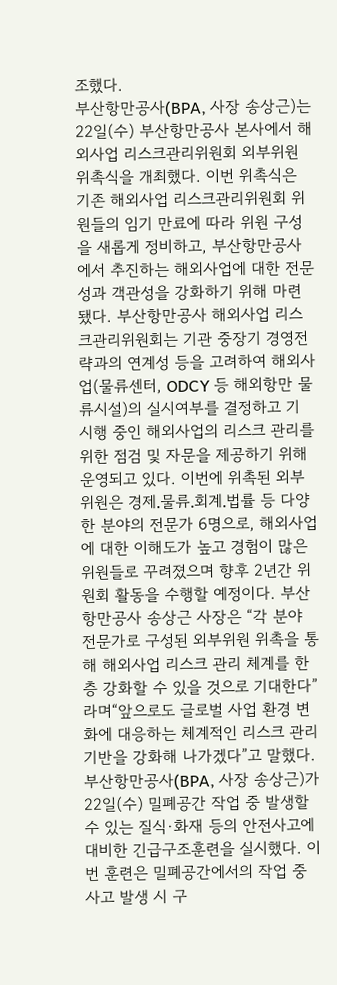조했다.
부산항만공사(BPA, 사장 송상근)는 22일(수) 부산항만공사 본사에서 해외사업 리스크관리위원회 외부위원 위촉식을 개최했다. 이번 위촉식은 기존 해외사업 리스크관리위원회 위원들의 임기 만료에 따라 위원 구성을 새롭게 정비하고, 부산항만공사에서 추진하는 해외사업에 대한 전문성과 객관성을 강화하기 위해 마련됐다. 부산항만공사 해외사업 리스크관리위원회는 기관 중장기 경영전략과의 연계성 등을 고려하여 해외사업(물류센터, ODCY 등 해외항만 물류시설)의 실시여부를 결정하고 기 시행 중인 해외사업의 리스크 관리를 위한 점검 및 자문을 제공하기 위해 운영되고 있다. 이번에 위촉된 외부위원은 경제․물류․회계․법률 등 다양한 분야의 전문가 6명으로, 해외사업에 대한 이해도가 높고 경험이 많은 위원들로 꾸려졌으며 향후 2년간 위원회 활동을 수행할 예정이다. 부산항만공사 송상근 사장은 “각 분야 전문가로 구성된 외부위원 위촉을 통해 해외사업 리스크 관리 체계를 한층 강화할 수 있을 것으로 기대한다”라며“앞으로도 글로벌 사업 환경 변화에 대응하는 체계적인 리스크 관리 기반을 강화해 나가겠다”고 말했다.
부산항만공사(BPA, 사장 송상근)가 22일(수) 밀폐공간 작업 중 발생할 수 있는 질식·화재 등의 안전사고에 대비한 긴급구조훈련을 실시했다. 이번 훈련은 밀폐공간에서의 작업 중 사고 발생 시 구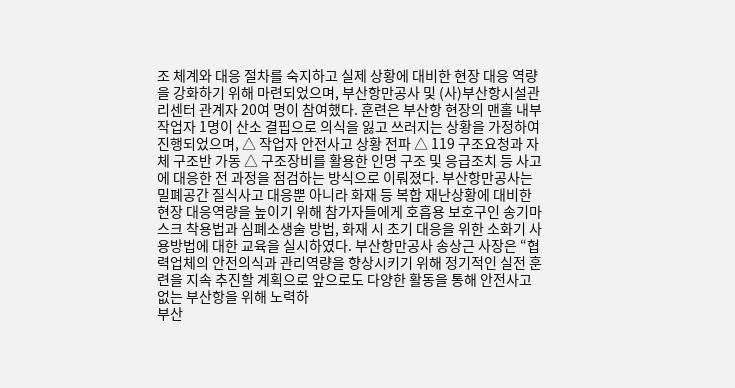조 체계와 대응 절차를 숙지하고 실제 상황에 대비한 현장 대응 역량을 강화하기 위해 마련되었으며, 부산항만공사 및 (사)부산항시설관리센터 관계자 20여 명이 참여했다. 훈련은 부산항 현장의 맨홀 내부 작업자 1명이 산소 결핍으로 의식을 잃고 쓰러지는 상황을 가정하여 진행되었으며, △ 작업자 안전사고 상황 전파 △ 119 구조요청과 자체 구조반 가동 △ 구조장비를 활용한 인명 구조 및 응급조치 등 사고에 대응한 전 과정을 점검하는 방식으로 이뤄졌다. 부산항만공사는 밀폐공간 질식사고 대응뿐 아니라 화재 등 복합 재난상황에 대비한 현장 대응역량을 높이기 위해 참가자들에게 호흡용 보호구인 송기마스크 착용법과 심폐소생술 방법, 화재 시 초기 대응을 위한 소화기 사용방법에 대한 교육을 실시하였다. 부산항만공사 송상근 사장은 “협력업체의 안전의식과 관리역량을 향상시키기 위해 정기적인 실전 훈련을 지속 추진할 계획으로 앞으로도 다양한 활동을 통해 안전사고 없는 부산항을 위해 노력하
부산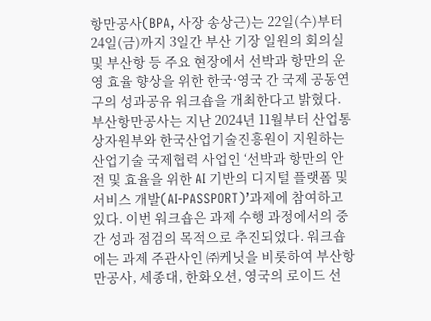항만공사(BPA, 사장 송상근)는 22일(수)부터 24일(금)까지 3일간 부산 기장 일원의 회의실 및 부산항 등 주요 현장에서 선박과 항만의 운영 효율 향상을 위한 한국·영국 간 국제 공동연구의 성과공유 워크숍을 개최한다고 밝혔다. 부산항만공사는 지난 2024년 11월부터 산업통상자원부와 한국산업기술진흥원이 지원하는 산업기술 국제협력 사업인 ‘선박과 항만의 안전 및 효율을 위한 AI 기반의 디지털 플랫폼 및 서비스 개발(AI-PASSPORT)’과제에 참여하고 있다. 이번 워크숍은 과제 수행 과정에서의 중간 성과 점검의 목적으로 추진되었다. 워크숍에는 과제 주관사인 ㈜케닛을 비롯하여 부산항만공사, 세종대, 한화오션, 영국의 로이드 선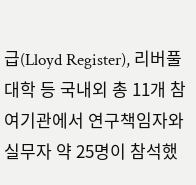급(Lloyd Register), 리버풀 대학 등 국내외 총 11개 참여기관에서 연구책임자와 실무자 약 25명이 참석했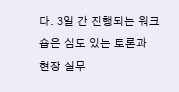다. 3일 간 진행되는 워크숍은 심도 있는 토론과 현장 실무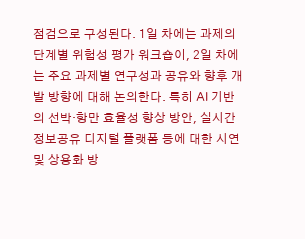점검으로 구성된다. 1일 차에는 과제의 단계별 위험성 평가 워크숍이, 2일 차에는 주요 과제별 연구성과 공유와 향후 개발 방향에 대해 논의한다. 특히 AI 기반의 선박·항만 효율성 향상 방안, 실시간 정보공유 디지털 플랫폼 등에 대한 시연 및 상용화 방